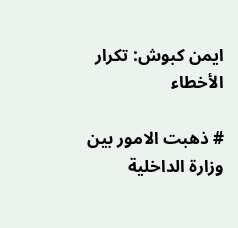ايمن كبوش: تكرار الأخطاء

# ذهبت الامور بين وزارة الداخلية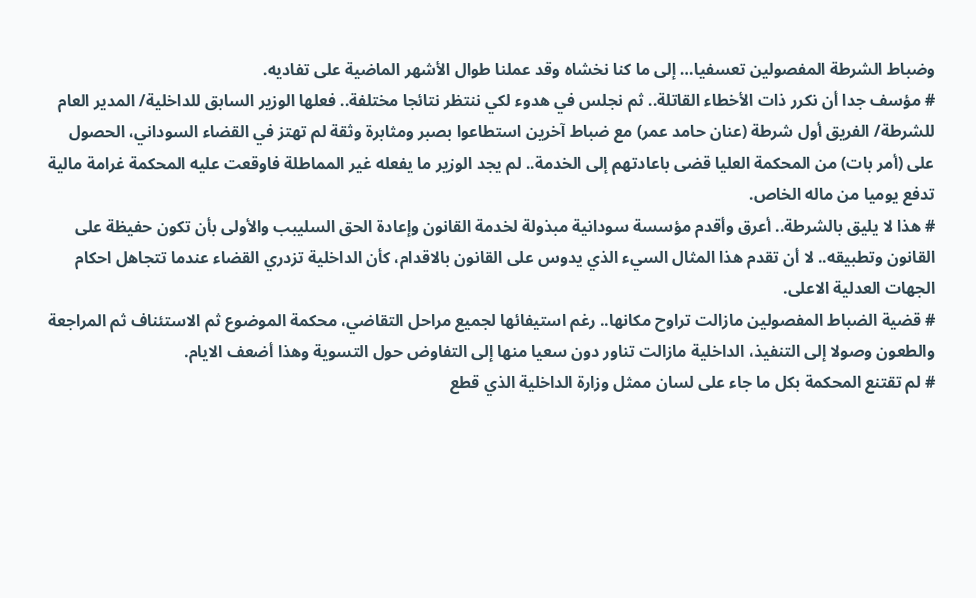وضباط الشرطة المفصولين تعسفيا… إلى ما كنا نخشاه وقد عملنا طوال الأشهر الماضية على تفاديه.
# مؤسف جدا أن نكرر ذات الأخطاء القاتلة.. ثم نجلس في هدوء لكي ننتظر نتائجا مختلفة.. فعلها الوزير السابق للداخلية/ المدير العام للشرطة/ الفريق أول شرطة (عنان حامد عمر) مع ضباط آخرين استطاعوا بصبر ومثابرة وثقة لم تهتز في القضاء السوداني، الحصول على (أمر بات) من المحكمة العليا قضى باعادتهم إلى الخدمة.. لم يجد الوزير ما يفعله غير المماطلة فاوقعت عليه المحكمة غرامة مالية تدفع يوميا من ماله الخاص.
# هذا لا يليق بالشرطة.. أعرق وأقدم مؤسسة سودانية مبذولة لخدمة القانون وإعادة الحق السليبب والأولى بأن تكون حفيظة على القانون وتطبيقه.. لا أن تقدم هذا المثال السيء الذي يدوس على القانون بالاقدام، كأن الداخلية تزدري القضاء عندما تتجاهل احكام الجهات العدلية الاعلى.
# قضية الضباط المفصولين مازالت تراوح مكانها.. رغم استيفائها لجميع مراحل التقاضي، محكمة الموضوع ثم الاستئناف ثم المراجعة والطعون وصولا إلى التنفيذ، الداخلية مازالت تناور دون سعيا منها إلى التفاوض حول التسوية وهذا أضعف الايام.
# لم تقتنع المحكمة بكل ما جاء على لسان ممثل وزارة الداخلية الذي قطع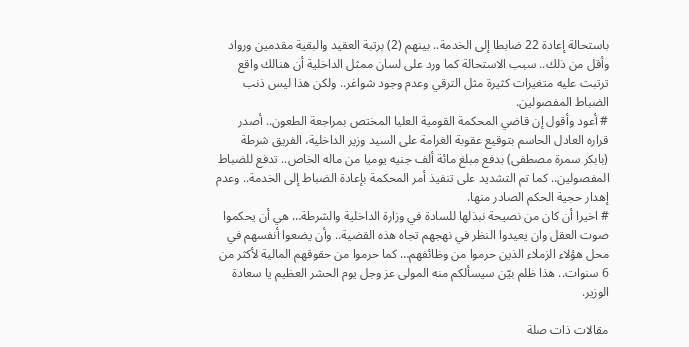باستحالة إعادة 22 ضابطا إلى الخدمة.. بينهم (2) برتبة العقيد والبقية مقدمين ورواد وأقل من ذلك.. سبب الاستحالة كما ورد على لسان ممثل الداخلية أن هنالك واقع ترتبت عليه متغيرات كثيرة مثل الترقي وعدم وجود شواغر.. ولكن هذا ليس ذنب الضباط المفصولين.
# أعود وأقول إن قاضي المحكمة القومية العليا المختص بمراجعة الطعون.. أصدر قراره العادل الحاسم بتوقيع عقوبة الغرامة على السيد وزير الداخلية، الفريق شرطة (بابكر سمرة مصطفى) بدفع مبلغ مائة ألف جنيه يوميا من ماله الخاص.. تدفع للضباط المفصولين.. كما تم التشديد على تنفيذ أمر المحكمة بإعادة الضباط إلى الخدمة.. وعدم إهدار حجية الحكم الصادر منها.
# اخيرا أن كان من نصيحة نبذلها للسادة في وزارة الداخلية والشرطة… هي أن يحكموا صوت العقل وان يعيدوا النظر في نهجهم تجاه هذه القضية.. وأن يضعوا أنفسهم في محل هؤلاء الزملاء الذين حرموا من وظائفهم… كما حرموا من حقوقهم المالية لأكثر من 6 سنوات.. هذا ظلم بيّن سيسألكم منه المولى عز وجل يوم الحشر العظيم يا سعادة الوزير.

مقالات ذات صلة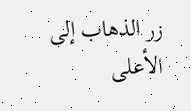زر الذهاب إلى الأعلى